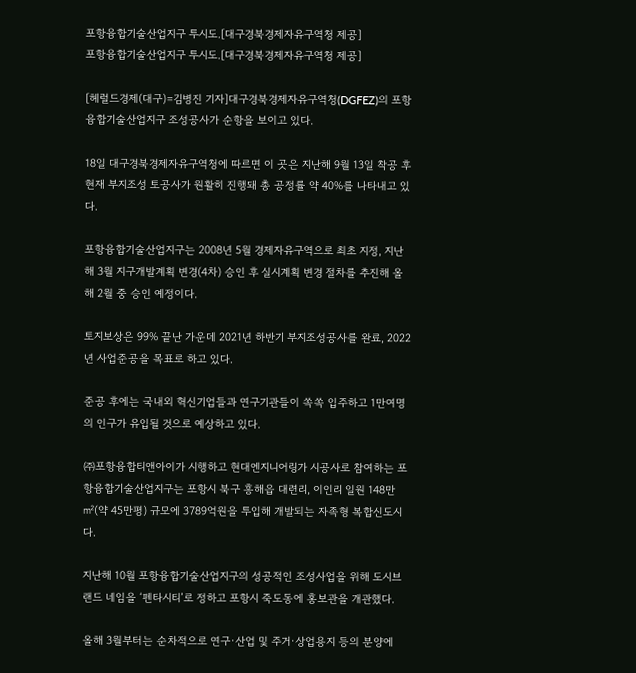포항융합기술산업지구 투시도.[대구경북경제자유구역청 제공]
포항융합기술산업지구 투시도.[대구경북경제자유구역청 제공]

[헤럴드경제(대구)=김병진 기자]대구경북경제자유구역청(DGFEZ)의 포항융합기술산업지구 조성공사가 순항을 보이고 있다.

18일 대구경북경제자유구역청에 따르면 이 곳은 지난해 9월 13일 착공 후 현재 부지조성 토공사가 원활히 진행돼 총 공정률 약 40%를 나타내고 있다.

포항융합기술산업지구는 2008년 5월 경제자유구역으로 최초 지정, 지난해 3월 지구개발계획 변경(4차) 승인 후 실시계획 변경 절차를 추진해 올해 2월 중 승인 예정이다.

토지보상은 99% 끝난 가운데 2021년 하반기 부지조성공사를 완료, 2022년 사업준공을 목표로 하고 있다.

준공 후에는 국내외 혁신기업들과 연구기관들이 쏙쏙 입주하고 1만여명의 인구가 유입될 것으로 예상하고 있다.

㈜포항융합티앤아이가 시행하고 현대엔지니어링가 시공사로 참여하는 포항융합기술산업지구는 포항시 북구 흥해읍 대련리, 이인리 일원 148만㎡(약 45만평) 규모에 3789억원을 투입해 개발되는 자족형 복합신도시다.

지난해 10월 포항융합기술산업지구의 성공적인 조성사업을 위해 도시브랜드 네임을 ‘펜타시티’로 정하고 포항시 죽도동에 홍보관을 개관했다.

올해 3월부터는 순차적으로 연구·산업 및 주거·상업용지 등의 분양에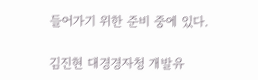들어가기 위한 준비 중에 있다.

김진현 대경경자청 개발유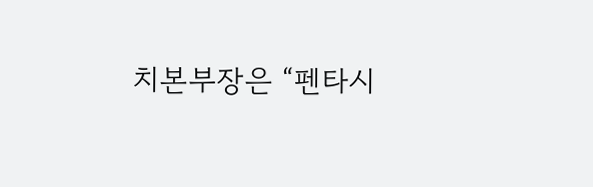치본부장은 “펜타시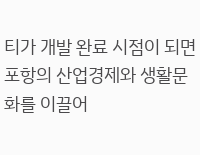티가 개발 완료 시점이 되면 포항의 산업경제와 생활문화를 이끌어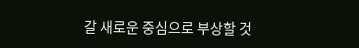갈 새로운 중심으로 부상할 것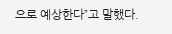으로 예상한다”고 말했다.